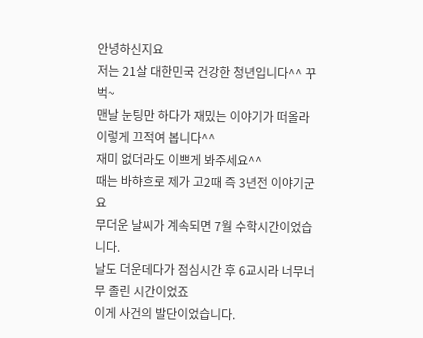안녕하신지요
저는 21살 대한민국 건강한 청년입니다^^ 꾸벅~
맨날 눈팅만 하다가 재밌는 이야기가 떠올라 이렇게 끄적여 봅니다^^
재미 없더라도 이쁘게 봐주세요^^
때는 바햐흐로 제가 고2때 즉 3년전 이야기군요
무더운 날씨가 계속되면 7월 수학시간이었습니다.
날도 더운데다가 점심시간 후 6교시라 너무너무 졸린 시간이었죠
이게 사건의 발단이었습니다.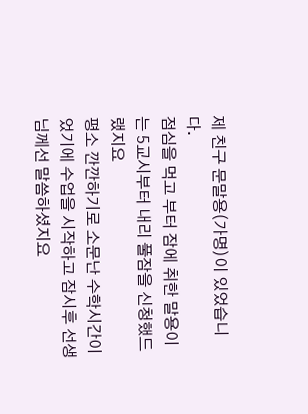제 친구 문말용(가명)이 있었습니다.
점심을 먹고 부터 잠에 취한 말용이는 5교시부터 내리 풀잠을 신청했드랬지요
평소 깐깐하기로 소문난 수학시간이었기에 수업을 시작하고 잠시후 선생님께선 말씀하셨지요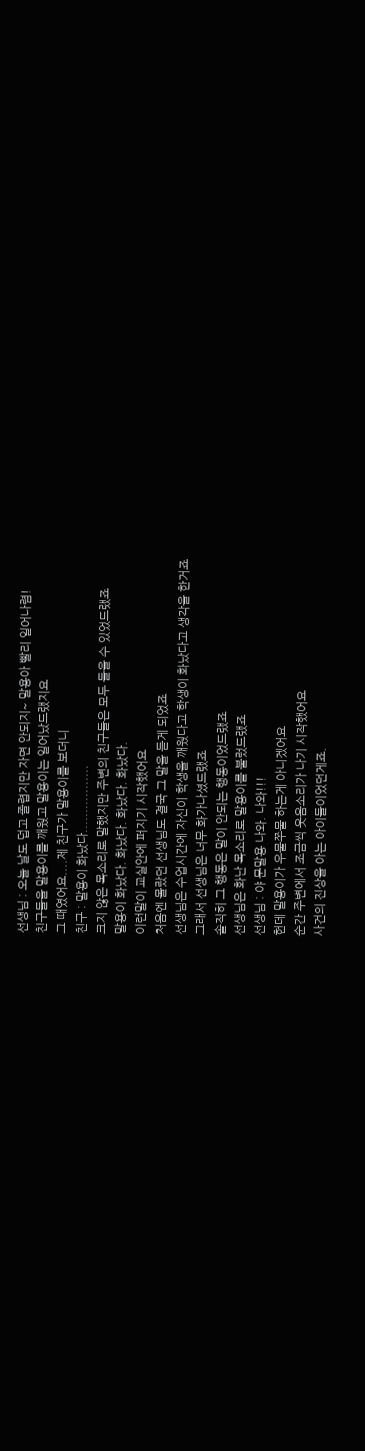선생님 : 오늘 날도 덥고 졸렵지만 자면 안되지~ 말용아 빨리 일어나렴!
친구들을 말용이를 깨웠고 말용이는 일어났드랬지요
그 때였어요....제 친구가 말용이를 보더니
친구 : 말용이 화났다.................
크지 않은 목소리로 말했지만 주변의 친구들은 모두 들을 수 있었드랬죠
말용이 화났다. 화났다. 화났다. 화났다.
이런말이 교실안에 퍼지기 시작했어요
처음엔 몰랐던 선생님도 결국 그 말을 듣게 되었죠
선생님은 수업시간에 자신이 학생을 깨웠다고 학생이 화났다고 생각을 한거죠
그래서 선생님은 너무 화가나셨드랬죠
솔직히 그 행동은 말이 안되는 행동이었드랬죠
선생님은 화난 목소리로 말용이를 불렀드랬죠
선생님 : 야 문말용 나와. 나와!!!
헌데 말용이가 우물쭈물 하는게 아니겠어요
순간 주변에서 조금씩 웃음소리가 나기 시작했어요
사건의 진상을 아는 아이들이었던게죠.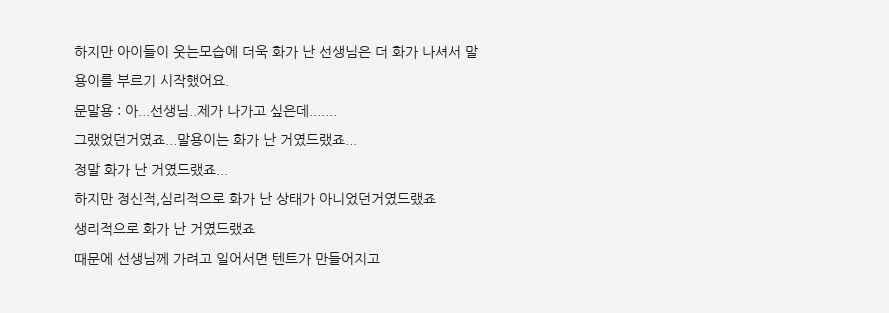하지만 아이들이 웃는모습에 더욱 화가 난 선생님은 더 화가 나셔서 말용이를 부르기 시작했어요.
문말용 : 아...선생님..제가 나가고 싶은데.......
그랬었던거였죠...말용이는 화가 난 거였드랬죠...
정말 화가 난 거였드랬죠...
하지만 정신적,심리적으로 화가 난 상태가 아니었던거였드랬죠
생리적으로 화가 난 거였드랬죠
때문에 선생님께 가려고 일어서면 텐트가 만들어지고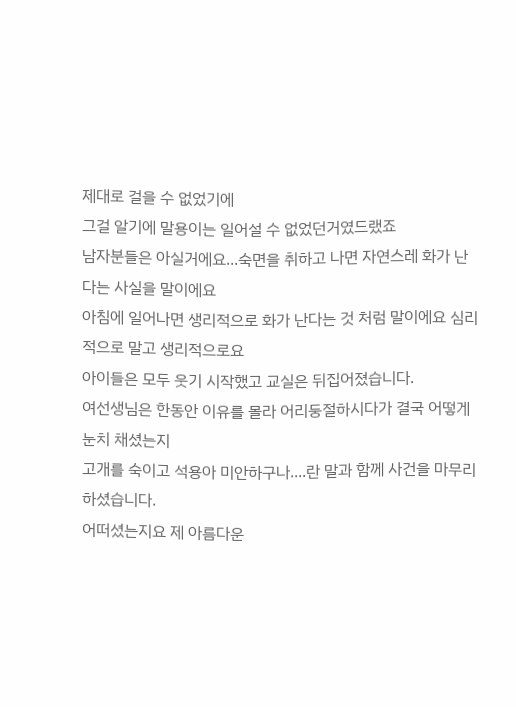제대로 걸을 수 없었기에
그걸 알기에 말용이는 일어설 수 없었던거였드랬죠
남자분들은 아실거에요...숙면을 취하고 나면 자연스레 화가 난다는 사실을 말이에요
아침에 일어나면 생리적으로 화가 난다는 것 처럼 말이에요 심리적으로 말고 생리적으로요
아이들은 모두 웃기 시작했고 교실은 뒤집어졌습니다.
여선생님은 한동안 이유를 몰라 어리둥절하시다가 결국 어떻게 눈치 채셨는지
고개를 숙이고 석용아 미안하구나....란 말과 함께 사건을 마무리 하셨습니다.
어떠셨는지요 제 아름다운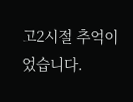고2시절 추억이었습니다.